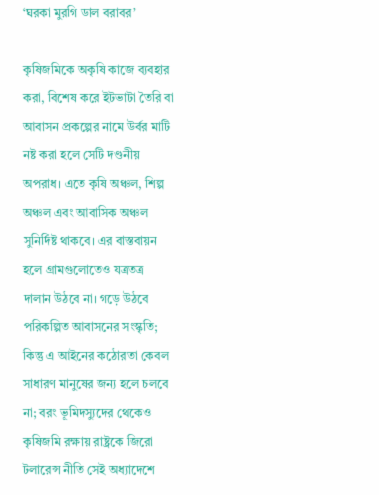‘ঘরকা মুরগি ডাল বরাবর’

কৃষিজমিকে অকৃষি কাজে ব্যবহার করা, বিশেষ করে ইটভাটা তৈরি বা আবাসন প্রকল্পের নামে উর্বর মাটি নষ্ট করা হলে সেটি দণ্ডনীয় অপরাধ। এতে কৃষি অঞ্চল, শিল্প অঞ্চল এবং আবাসিক অঞ্চল সুনির্দিষ্ট থাকবে। এর বাস্তবায়ন হলে গ্রামগুলোতেও যত্রতত্র দালান উঠবে না। গড়ে উঠবে পরিকল্পিত আবাসনের সংস্কৃতি; কিন্তু এ আইনের কঠোরতা কেবল সাধারণ মানুষের জন্য হলে চলবে না; বরং ভূমিদস্যুদের থেকেও কৃষিজমি রক্ষায় রাষ্ট্রকে জিরো টলারেন্স নীতি সেই অধ্যাদেশে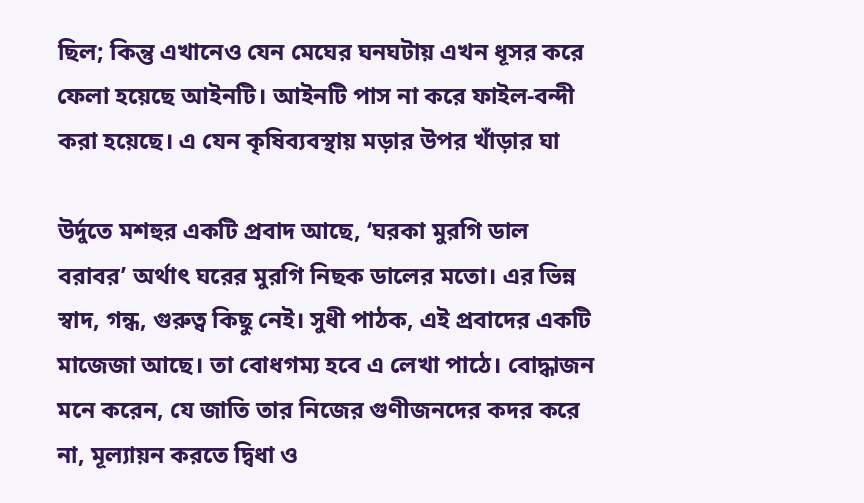ছিল; কিন্তু এখানেও যেন মেঘের ঘনঘটায় এখন ধূসর করে ফেলা হয়েছে আইনটি। আইনটি পাস না করে ফাইল-বন্দী করা হয়েছে। এ যেন কৃষিব্যবস্থায় মড়ার উপর খাঁড়ার ঘা

উর্দুতে মশহুর একটি প্রবাদ আছে, ‘ঘরকা মুরগি ডাল বরাবর’ অর্থাৎ ঘরের মুরগি নিছক ডালের মতো। এর ভিন্ন স্বাদ, গন্ধ, গুরুত্ব কিছু নেই। সুধী পাঠক, এই প্রবাদের একটি মাজেজা আছে। তা বোধগম্য হবে এ লেখা পাঠে। বোদ্ধাজন মনে করেন, যে জাতি তার নিজের গুণীজনদের কদর করে না, মূল্যায়ন করতে দ্বিধা ও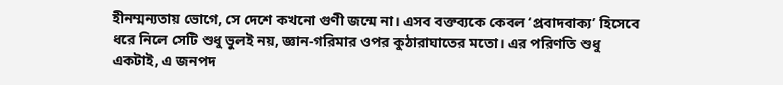হীনম্মন্যতায় ভোগে, সে দেশে কখনো গুণী জন্মে না। এসব বক্তব্যকে কেবল ‘প্রবাদবাক্য’ হিসেবে ধরে নিলে সেটি শুধু ভুলই নয়, জ্ঞান-গরিমার ওপর কুঠারাঘাতের মতো। এর পরিণতি শুধু একটাই, এ জনপদ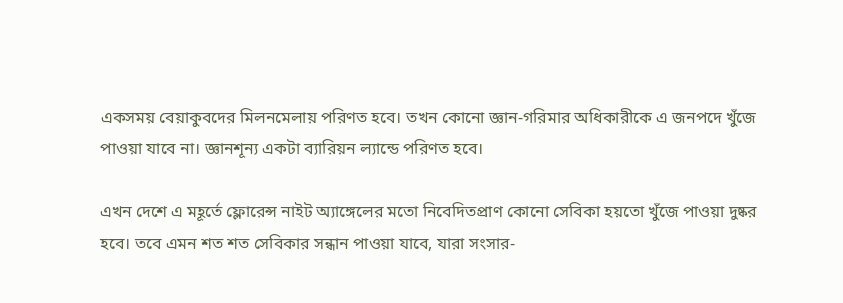একসময় বেয়াকুবদের মিলনমেলায় পরিণত হবে। তখন কোনো জ্ঞান-গরিমার অধিকারীকে এ জনপদে খুঁজে পাওয়া যাবে না। জ্ঞানশূন্য একটা ব্যারিয়ন ল্যান্ডে পরিণত হবে।

এখন দেশে এ মহূর্তে ফ্লোরেন্স নাইট অ্যাঙ্গেলের মতো নিবেদিতপ্রাণ কোনো সেবিকা হয়তো খুঁজে পাওয়া দুষ্কর হবে। তবে এমন শত শত সেবিকার সন্ধান পাওয়া যাবে, যারা সংসার-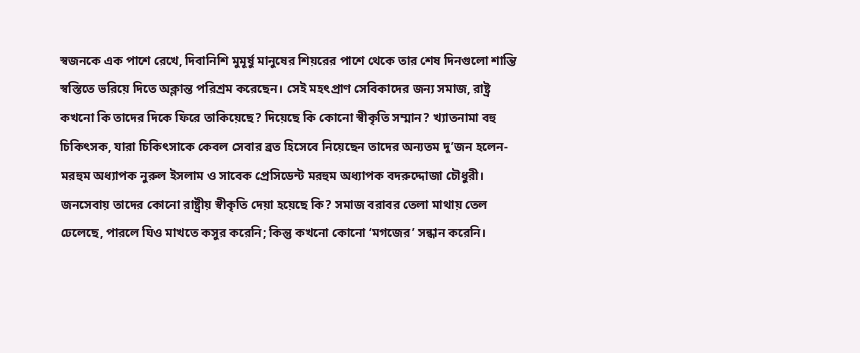স্বজনকে এক পাশে রেখে, দিবানিশি মুমূর্ষু মানুষের শিয়রের পাশে থেকে তার শেষ দিনগুলো শান্তি স্বস্তিতে ভরিয়ে দিতে অক্লান্ত পরিশ্রম করেছেন। সেই মহৎপ্রাণ সেবিকাদের জন্য সমাজ, রাষ্ট্র কখনো কি তাদের দিকে ফিরে তাকিয়েছে? দিয়েছে কি কোনো স্বীকৃতি সম্মান? খ্যাতনামা বহু চিকিৎসক, যারা চিকিৎসাকে কেবল সেবার ব্রত হিসেবে নিয়েছেন তাদের অন্যতম দু’জন হলেন- মরহুম অধ্যাপক নুরুল ইসলাম ও সাবেক প্রেসিডেন্ট মরহুম অধ্যাপক বদরুদ্দোজা চৌধুরী। জনসেবায় তাদের কোনো রাষ্ট্রীয় স্বীকৃতি দেয়া হয়েছে কি? সমাজ বরাবর তেলা মাথায় তেল ঢেলেছে, পারলে ঘিও মাখতে কসুর করেনি; কিন্তু কখনো কোনো ‘মগজের’ সন্ধান করেনি।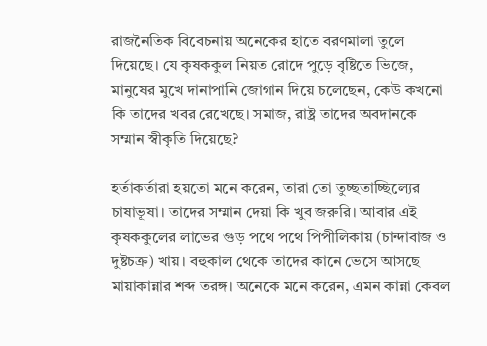রাজনৈতিক বিবেচনায় অনেকের হাতে বরণমালা তুলে দিয়েছে। যে কৃষককুল নিয়ত রোদে পুড়ে বৃষ্টিতে ভিজে, মানুষের মুখে দানাপানি জোগান দিয়ে চলেছেন, কেউ কখনো কি তাদের খবর রেখেছে। সমাজ, রাষ্ট্র তাদের অবদানকে সম্মান স্বীকৃতি দিয়েছে?

হর্তাকর্তারা হয়তো মনে করেন, তারা তো তুচ্ছতাচ্ছিল্যের চাষাভূষা। তাদের সম্মান দেয়া কি খুব জরুরি। আবার এই কৃষককুলের লাভের গুড় পথে পথে পিপীলিকায় (চান্দাবাজ ও দুষ্টচক্র) খায়। বহুকাল থেকে তাদের কানে ভেসে আসছে মায়াকান্নার শব্দ তরঙ্গ। অনেকে মনে করেন, এমন কান্না কেবল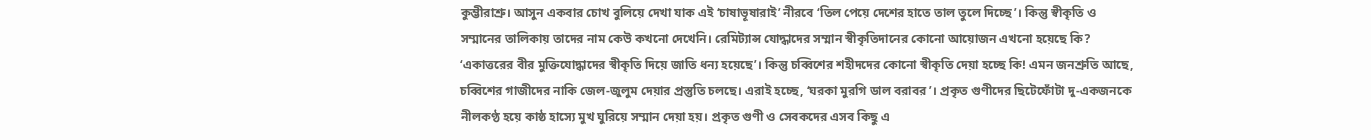কুম্ভীরাশ্রু। আসুন একবার চোখ বুলিয়ে দেখা যাক এই ‘চাষাভূষারাই’ নীরবে ‘তিল পেয়ে দেশের হাতে তাল তুলে দিচ্ছে’। কিন্তু স্বীকৃতি ও সম্মানের তালিকায় তাদের নাম কেউ কখনো দেখেনি। রেমিট্যান্স যোদ্ধাদের সম্মান স্বীকৃতিদানের কোনো আয়োজন এখনো হয়েছে কি? ‘একাত্তরের বীর মুক্তিযোদ্ধাদের স্বীকৃতি দিয়ে জাতি ধন্য হয়েছে’। কিন্তু চব্বিশের শহীদদের কোনো স্বীকৃতি দেয়া হচ্ছে কি! এমন জনশ্রুতি আছে, চব্বিশের গাজীদের নাকি জেল-জুলুম দেয়ার প্রস্তুতি চলছে। এরাই হচ্ছে, ‘ঘরকা মুরগি ডাল বরাবর’। প্রকৃত গুণীদের ছিটেফোঁটা দু-একজনকে নীলকণ্ঠ হয়ে কাষ্ঠ হাস্যে মুখ ঘুরিয়ে সম্মান দেয়া হয়। প্রকৃত গুণী ও সেবকদের এসব কিছু এ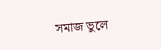সমাজ ভুলে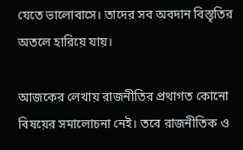যেতে ভালোবাসে। তাদের সব অবদান বিস্তৃতির অতলে হারিয়ে যায়।

আজকের লেখায় রাজনীতির প্রথাগত কোনো বিষয়ের সমালোচনা নেই। তবে রাজনীতিক ও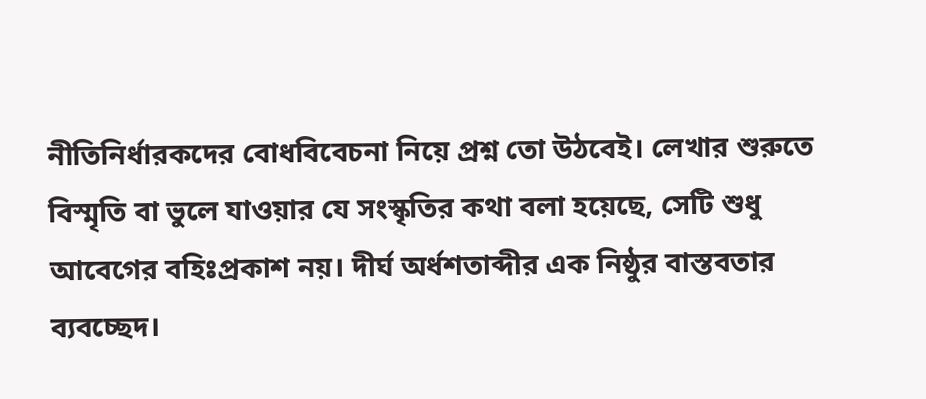নীতিনির্ধারকদের বোধবিবেচনা নিয়ে প্রশ্ন তো উঠবেই। লেখার শুরুতে বিস্মৃতি বা ভুলে যাওয়ার যে সংস্কৃতির কথা বলা হয়েছে, সেটি শুধু আবেগের বহিঃপ্রকাশ নয়। দীর্ঘ অর্ধশতাব্দীর এক নিষ্ঠুর বাস্তবতার ব্যবচ্ছেদ।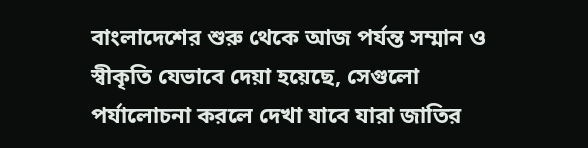বাংলাদেশের শুরু থেকে আজ পর্যন্ত সম্মান ও স্বীকৃতি যেভাবে দেয়া হয়েছে, সেগুলো পর্যালোচনা করলে দেখা যাবে যারা জাতির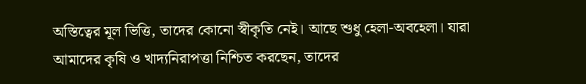অস্তিত্বের মূল ভিত্তি, তাদের কোনো স্বীকৃতি নেই। আছে শুধু হেলা-অবহেলা। যারা আমাদের কৃষি ও খাদ্যনিরাপত্তা নিশ্চিত করছেন, তাদের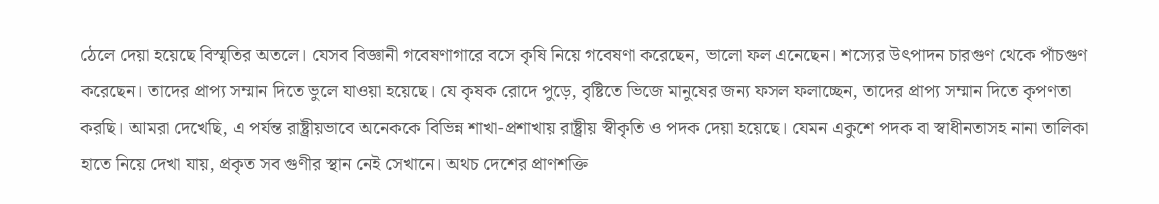ঠেলে দেয়া হয়েছে বিস্মৃতির অতলে। যেসব বিজ্ঞানী গবেষণাগারে বসে কৃষি নিয়ে গবেষণা করেছেন, ভালো ফল এনেছেন। শস্যের উৎপাদন চারগুণ থেকে পাঁচগুণ করেছেন। তাদের প্রাপ্য সম্মান দিতে ভুলে যাওয়া হয়েছে। যে কৃষক রোদে পুড়ে, বৃষ্টিতে ভিজে মানুষের জন্য ফসল ফলাচ্ছেন, তাদের প্রাপ্য সম্মান দিতে কৃপণতা করছি। আমরা দেখেছি, এ পর্যন্ত রাষ্ট্রীয়ভাবে অনেককে বিভিন্ন শাখা-প্রশাখায় রাষ্ট্রীয় স্বীকৃতি ও পদক দেয়া হয়েছে। যেমন একুশে পদক বা স্বাধীনতাসহ নানা তালিকা হাতে নিয়ে দেখা যায়, প্রকৃত সব গুণীর স্থান নেই সেখানে। অথচ দেশের প্রাণশক্তি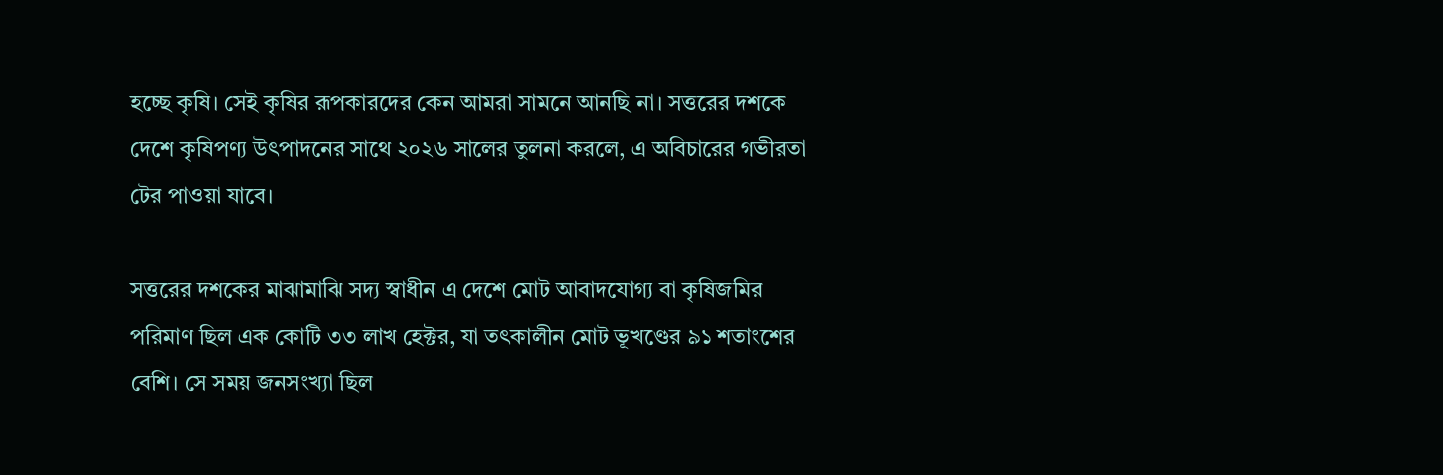হচ্ছে কৃষি। সেই কৃষির রূপকারদের কেন আমরা সামনে আনছি না। সত্তরের দশকে দেশে কৃষিপণ্য উৎপাদনের সাথে ২০২৬ সালের তুলনা করলে, এ অবিচারের গভীরতা টের পাওয়া যাবে।

সত্তরের দশকের মাঝামাঝি সদ্য স্বাধীন এ দেশে মোট আবাদযোগ্য বা কৃষিজমির পরিমাণ ছিল এক কোটি ৩৩ লাখ হেক্টর, যা তৎকালীন মোট ভূখণ্ডের ৯১ শতাংশের বেশি। সে সময় জনসংখ্যা ছিল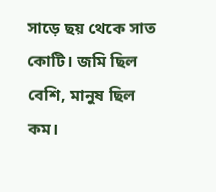সাড়ে ছয় থেকে সাত কোটি। জমি ছিল বেশি, মানুষ ছিল কম।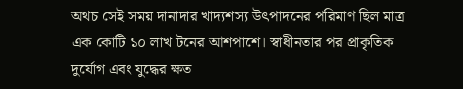অথচ সেই সময় দানাদার খাদ্যশস্য উৎপাদনের পরিমাণ ছিল মাত্র এক কোটি ১০ লাখ টনের আশপাশে। স্বাধীনতার পর প্রাকৃতিক দুর্যোগ এবং যুদ্ধের ক্ষত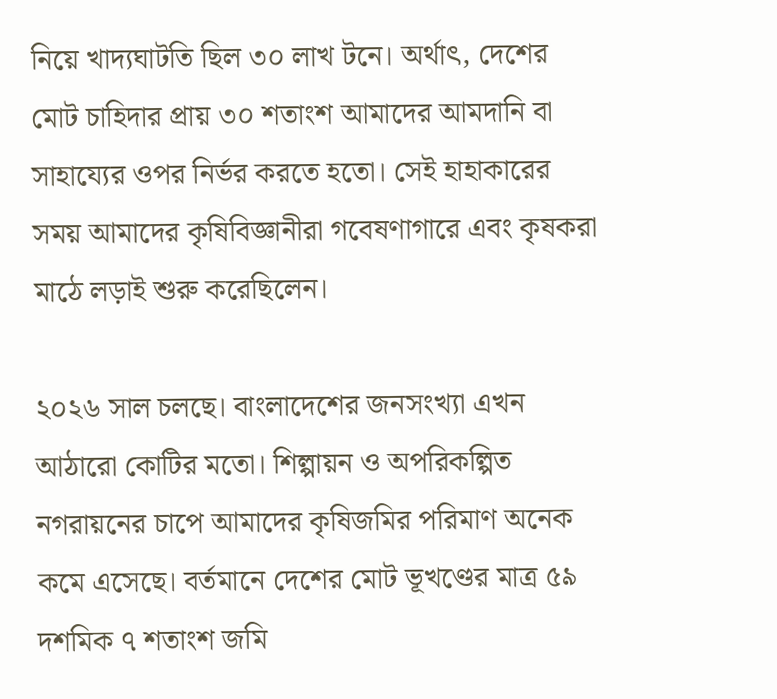নিয়ে খাদ্যঘাটতি ছিল ৩০ লাখ টনে। অর্থাৎ, দেশের মোট চাহিদার প্রায় ৩০ শতাংশ আমাদের আমদানি বা সাহায্যের ওপর নির্ভর করতে হতো। সেই হাহাকারের সময় আমাদের কৃষিবিজ্ঞানীরা গবেষণাগারে এবং কৃষকরা মাঠে লড়াই শুরু করেছিলেন।

২০২৬ সাল চলছে। বাংলাদেশের জনসংখ্যা এখন আঠারো কোটির মতো। শিল্পায়ন ও অপরিকল্পিত নগরায়নের চাপে আমাদের কৃষিজমির পরিমাণ অনেক কমে এসেছে। বর্তমানে দেশের মোট ভূখণ্ডের মাত্র ৫৯ দশমিক ৭ শতাংশ জমি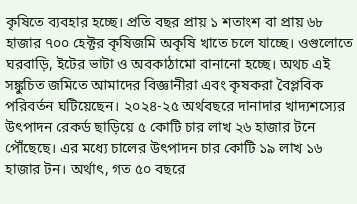কৃষিতে ব্যবহার হচ্ছে। প্রতি বছর প্রায় ১ শতাংশ বা প্রায় ৬৮ হাজার ৭০০ হেক্টর কৃষিজমি অকৃষি খাতে চলে যাচ্ছে। ওগুলোতে ঘরবাড়ি, ইটের ভাটা ও অবকাঠামো বানানো হচ্ছে। অথচ এই সঙ্কুচিত জমিতে আমাদের বিজ্ঞানীরা এবং কৃষকরা বৈপ্লবিক পরিবর্তন ঘটিয়েছেন। ২০২৪-২৫ অর্থবছরে দানাদার খাদ্যশস্যের উৎপাদন রেকর্ড ছাড়িয়ে ৫ কোটি চার লাখ ২৬ হাজার টনে পৌঁছেছে। এর মধ্যে চালের উৎপাদন চার কোটি ১৯ লাখ ১৬ হাজার টন। অর্থাৎ, গত ৫০ বছরে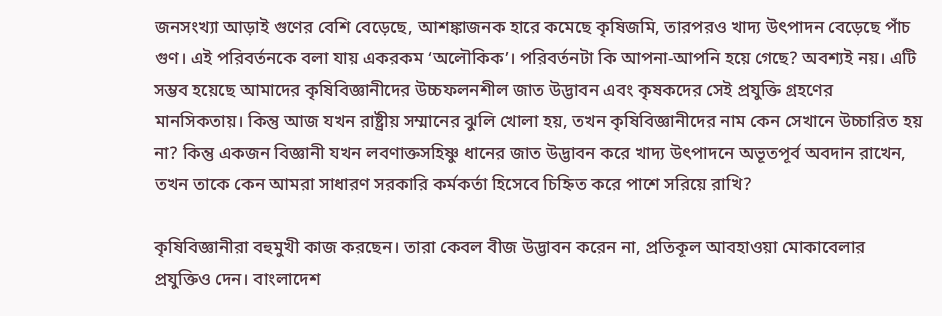জনসংখ্যা আড়াই গুণের বেশি বেড়েছে, আশঙ্কাজনক হারে কমেছে কৃষিজমি, তারপরও খাদ্য উৎপাদন বেড়েছে পাঁচ গুণ। এই পরিবর্তনকে বলা যায় একরকম ‘অলৌকিক’। পরিবর্তনটা কি আপনা-আপনি হয়ে গেছে? অবশ্যই নয়। এটি সম্ভব হয়েছে আমাদের কৃষিবিজ্ঞানীদের উচ্চফলনশীল জাত উদ্ভাবন এবং কৃষকদের সেই প্রযুক্তি গ্রহণের মানসিকতায়। কিন্তু আজ যখন রাষ্ট্রীয় সম্মানের ঝুলি খোলা হয়, তখন কৃষিবিজ্ঞানীদের নাম কেন সেখানে উচ্চারিত হয় না? কিন্তু একজন বিজ্ঞানী যখন লবণাক্তসহিষ্ণু ধানের জাত উদ্ভাবন করে খাদ্য উৎপাদনে অভূতপূর্ব অবদান রাখেন, তখন তাকে কেন আমরা সাধারণ সরকারি কর্মকর্তা হিসেবে চিহ্নিত করে পাশে সরিয়ে রাখি?

কৃষিবিজ্ঞানীরা বহুমুখী কাজ করছেন। তারা কেবল বীজ উদ্ভাবন করেন না, প্রতিকূল আবহাওয়া মোকাবেলার প্রযুক্তিও দেন। বাংলাদেশ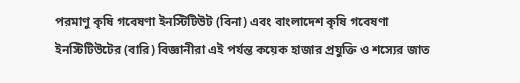পরমাণু কৃষি গবেষণা ইনস্টিটিউট (বিনা) এবং বাংলাদেশ কৃষি গবেষণা ইনস্টিটিউটের (বারি) বিজ্ঞানীরা এই পর্যন্ত কয়েক হাজার প্রযুক্তি ও শস্যের জাত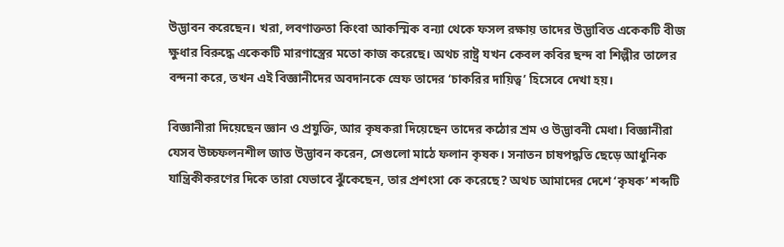উদ্ভাবন করেছেন। খরা, লবণাক্ততা কিংবা আকস্মিক বন্যা থেকে ফসল রক্ষায় তাদের উদ্ভাবিত একেকটি বীজ ক্ষুধার বিরুদ্ধে একেকটি মারণাস্ত্রের মতো কাজ করেছে। অথচ রাষ্ট্র যখন কেবল কবির ছন্দ বা শিল্পীর তালের বন্দনা করে, তখন এই বিজ্ঞানীদের অবদানকে স্রেফ তাদের ‘চাকরির দায়িত্ব’ হিসেবে দেখা হয়।

বিজ্ঞানীরা দিয়েছেন জ্ঞান ও প্রযুক্তি, আর কৃষকরা দিয়েছেন তাদের কঠোর শ্রম ও উদ্ভাবনী মেধা। বিজ্ঞানীরা যেসব উচ্চফলনশীল জাত উদ্ভাবন করেন, সেগুলো মাঠে ফলান কৃষক। সনাতন চাষপদ্ধতি ছেড়ে আধুনিক যান্ত্রিকীকরণের দিকে তারা যেভাবে ঝুঁকেছেন, তার প্রশংসা কে করেছে? অথচ আমাদের দেশে ‘কৃষক’ শব্দটি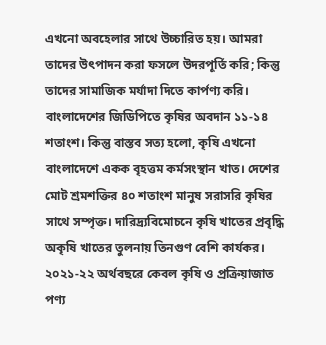এখনো অবহেলার সাথে উচ্চারিত হয়। আমরা তাদের উৎপাদন করা ফসলে উদরপূর্তি করি; কিন্তু তাদের সামাজিক মর্যাদা দিতে কার্পণ্য করি। বাংলাদেশের জিডিপিতে কৃষির অবদান ১১-১৪ শতাংশ। কিন্তু বাস্তব সত্য হলো, কৃষি এখনো বাংলাদেশে একক বৃহত্তম কর্মসংস্থান খাত। দেশের মোট শ্রমশক্তির ৪০ শতাংশ মানুষ সরাসরি কৃষির সাথে সম্পৃক্ত। দারিদ্র্যবিমোচনে কৃষি খাতের প্রবৃদ্ধি অকৃষি খাতের তুলনায় তিনগুণ বেশি কার্যকর। ২০২১-২২ অর্থবছরে কেবল কৃষি ও প্রক্রিয়াজাত পণ্য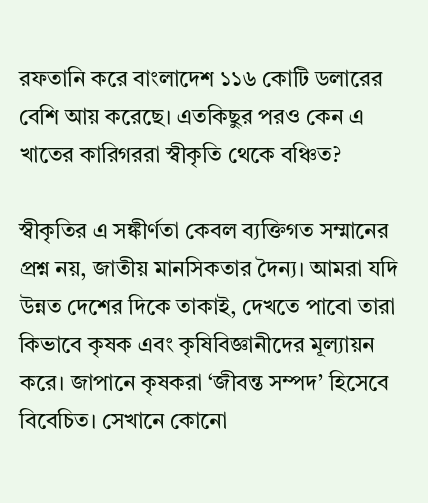রফতানি করে বাংলাদেশ ১১৬ কোটি ডলারের বেশি আয় করেছে। এতকিছুর পরও কেন এ খাতের কারিগররা স্বীকৃতি থেকে বঞ্চিত?

স্বীকৃতির এ সঙ্কীর্ণতা কেবল ব্যক্তিগত সম্মানের প্রশ্ন নয়, জাতীয় মানসিকতার দৈন্য। আমরা যদি উন্নত দেশের দিকে তাকাই, দেখতে পাবো তারা কিভাবে কৃষক এবং কৃষিবিজ্ঞানীদের মূল্যায়ন করে। জাপানে কৃষকরা ‘জীবন্ত সম্পদ’ হিসেবে বিবেচিত। সেখানে কোনো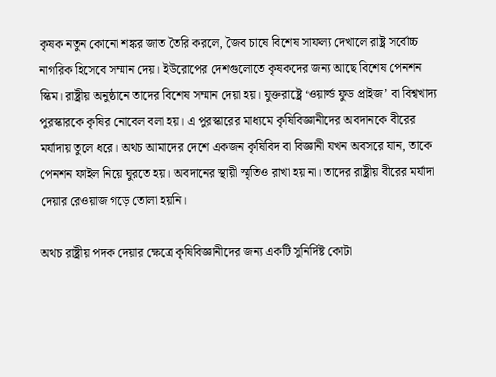কৃষক নতুন কোনো শঙ্কর জাত তৈরি করলে, জৈব চাষে বিশেষ সাফল্য দেখালে রাষ্ট্র সর্বোচ্চ নাগরিক হিসেবে সম্মান দেয়। ইউরোপের দেশগুলোতে কৃষকদের জন্য আছে বিশেষ পেনশন স্কিম। রাষ্ট্রীয় অনুষ্ঠানে তাদের বিশেষ সম্মান দেয়া হয়। যুক্তরাষ্ট্রে ‘ওয়ার্ল্ড ফুড প্রাইজ’ বা বিশ্বখাদ্য পুরস্কারকে কৃষির নোবেল বলা হয়। এ পুরস্কারের মাধ্যমে কৃষিবিজ্ঞানীদের অবদানকে বীরের মর্যাদায় তুলে ধরে। অথচ আমাদের দেশে একজন কৃষিবিদ বা বিজ্ঞানী যখন অবসরে যান, তাকে পেনশন ফাইল নিয়ে ঘুরতে হয়। অবদানের স্থায়ী স্মৃতিও রাখা হয় না। তাদের রাষ্ট্রীয় বীরের মর্যাদা দেয়ার রেওয়াজ গড়ে তোলা হয়নি।

অথচ রাষ্ট্রীয় পদক দেয়ার ক্ষেত্রে কৃষিবিজ্ঞানীদের জন্য একটি সুনির্দিষ্ট কোটা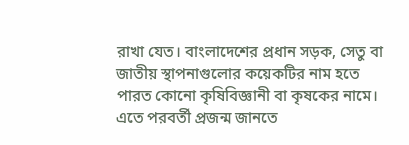রাখা যেত। বাংলাদেশের প্রধান সড়ক, সেতু বা জাতীয় স্থাপনাগুলোর কয়েকটির নাম হতে পারত কোনো কৃষিবিজ্ঞানী বা কৃষকের নামে। এতে পরবর্তী প্রজন্ম জানতে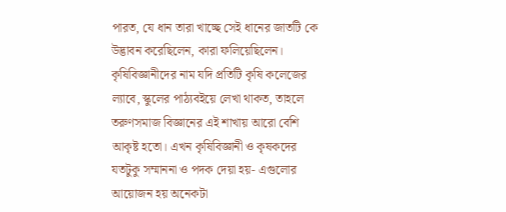পারত, যে ধান তারা খাচ্ছে সেই ধানের জাতটি কে উদ্ভাবন করেছিলেন, কারা ফলিয়েছিলেন। কৃষিবিজ্ঞানীদের নাম যদি প্রতিটি কৃষি কলেজের ল্যাবে, স্কুলের পাঠ্যবইয়ে লেখা থাকত, তাহলে তরুণসমাজ বিজ্ঞানের এই শাখায় আরো বেশি আকৃষ্ট হতো। এখন কৃষিবিজ্ঞানী ও কৃষকদের যতটুকু সম্মাননা ও পদক দেয়া হয়- এগুলোর আয়োজন হয় অনেকটা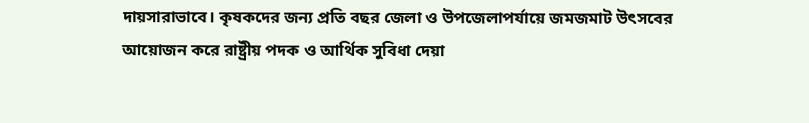দায়সারাভাবে। কৃষকদের জন্য প্রতি বছর জেলা ও উপজেলাপর্যায়ে জমজমাট উৎসবের আয়োজন করে রাষ্ট্রীয় পদক ও আর্থিক সুবিধা দেয়া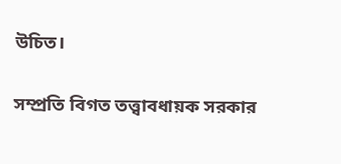উচিত।

সম্প্রতি বিগত তত্ত্বাবধায়ক সরকার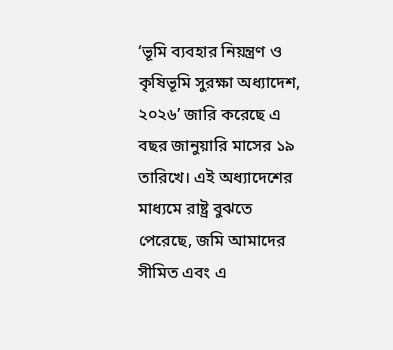‘ভূমি ব্যবহার নিয়ন্ত্রণ ও কৃষিভূমি সুরক্ষা অধ্যাদেশ, ২০২৬’ জারি করেছে এ বছর জানুয়ারি মাসের ১৯ তারিখে। এই অধ্যাদেশের মাধ্যমে রাষ্ট্র বুঝতে পেরেছে, জমি আমাদের সীমিত এবং এ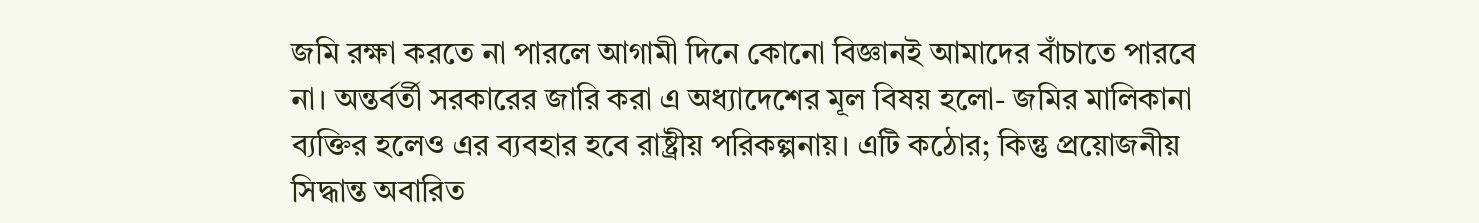জমি রক্ষা করতে না পারলে আগামী দিনে কোনো বিজ্ঞানই আমাদের বাঁচাতে পারবে না। অন্তর্বর্তী সরকারের জারি করা এ অধ্যাদেশের মূল বিষয় হলো- জমির মালিকানা ব্যক্তির হলেও এর ব্যবহার হবে রাষ্ট্রীয় পরিকল্পনায়। এটি কঠোর; কিন্তু প্রয়োজনীয় সিদ্ধান্ত অবারিত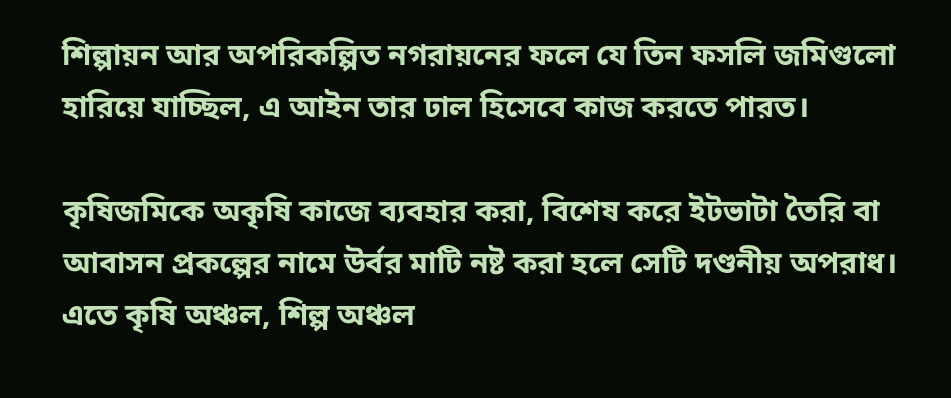শিল্পায়ন আর অপরিকল্পিত নগরায়নের ফলে যে তিন ফসলি জমিগুলো হারিয়ে যাচ্ছিল, এ আইন তার ঢাল হিসেবে কাজ করতে পারত।

কৃষিজমিকে অকৃষি কাজে ব্যবহার করা, বিশেষ করে ইটভাটা তৈরি বা আবাসন প্রকল্পের নামে উর্বর মাটি নষ্ট করা হলে সেটি দণ্ডনীয় অপরাধ। এতে কৃষি অঞ্চল, শিল্প অঞ্চল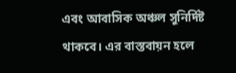এবং আবাসিক অঞ্চল সুনির্দিষ্ট থাকবে। এর বাস্তবায়ন হলে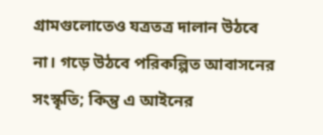গ্রামগুলোতেও যত্রতত্র দালান উঠবে না। গড়ে উঠবে পরিকল্পিত আবাসনের সংস্কৃতি; কিন্তু এ আইনের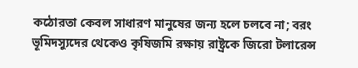কঠোরতা কেবল সাধারণ মানুষের জন্য হলে চলবে না; বরং ভূমিদস্যুদের থেকেও কৃষিজমি রক্ষায় রাষ্ট্রকে জিরো টলারেন্স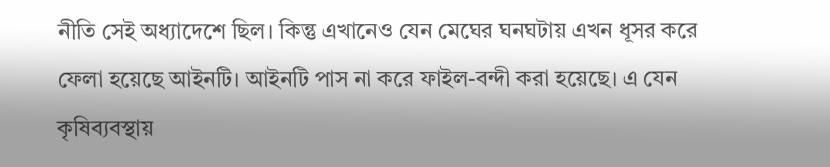নীতি সেই অধ্যাদেশে ছিল। কিন্তু এখানেও যেন মেঘের ঘনঘটায় এখন ধূসর করে ফেলা হয়েছে আইনটি। আইনটি পাস না করে ফাইল-বন্দী করা হয়েছে। এ যেন কৃষিব্যবস্থায়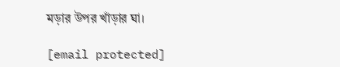মড়ার উপর খাঁড়ার ঘা।

[email protected]